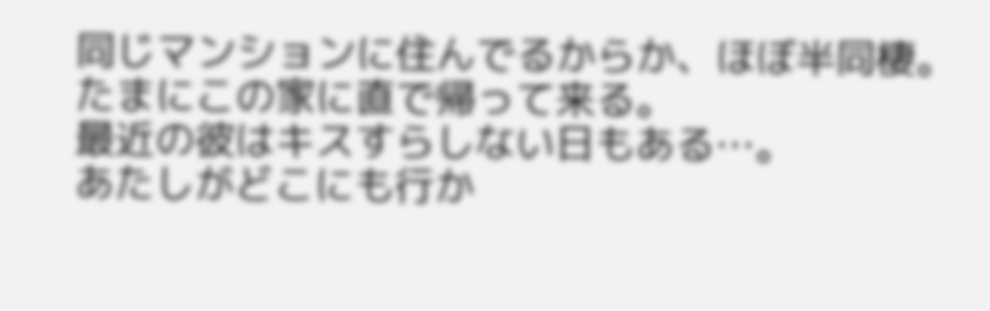同じマンションに住んでるからか、ほぼ半同棲。
たまにこの家に直で帰って来る。
最近の彼はキスすらしない日もある…。
あたしがどこにも行か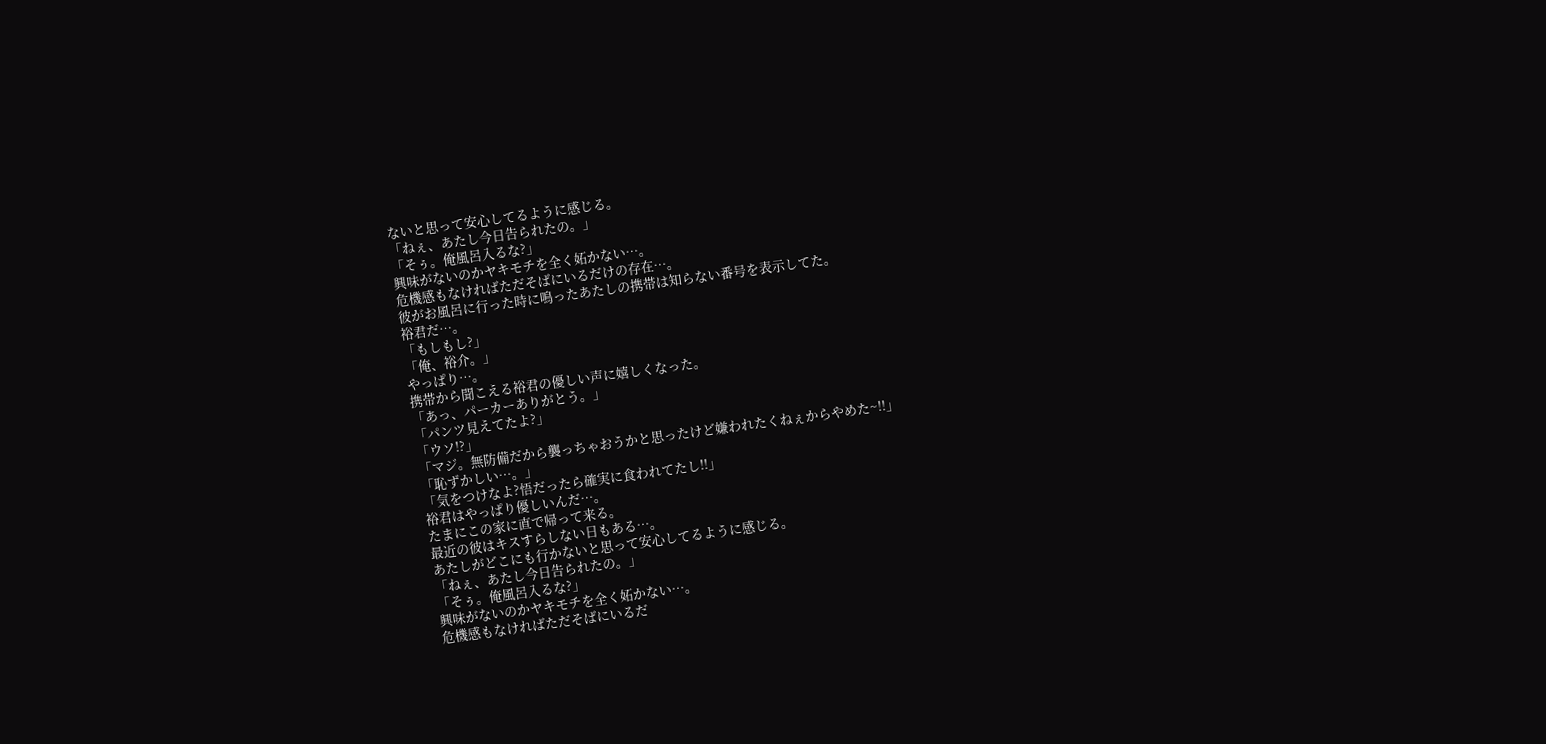ないと思って安心してるように感じる。
「ねぇ、あたし今日告られたの。」
「そぅ。俺風呂入るな?」
興味がないのかヤキモチを全く妬かない…。
危機感もなければただそばにいるだけの存在…。
彼がお風呂に行った時に鳴ったあたしの携帯は知らない番号を表示してた。
裕君だ…。
「もしもし?」
「俺、裕介。」
やっぱり…。
携帯から聞こえる裕君の優しい声に嬉しくなった。
「あっ、パーカーありがとう。」
「パンツ見えてたよ?」
「ウソ!?」
「マジ。無防備だから襲っちゃおうかと思ったけど嫌われたくねぇからやめた~!!」
「恥ずかしい…。」
「気をつけなよ?悟だったら確実に食われてたし!!」
裕君はやっぱり優しいんだ…。
たまにこの家に直で帰って来る。
最近の彼はキスすらしない日もある…。
あたしがどこにも行かないと思って安心してるように感じる。
「ねぇ、あたし今日告られたの。」
「そぅ。俺風呂入るな?」
興味がないのかヤキモチを全く妬かない…。
危機感もなければただそばにいるだ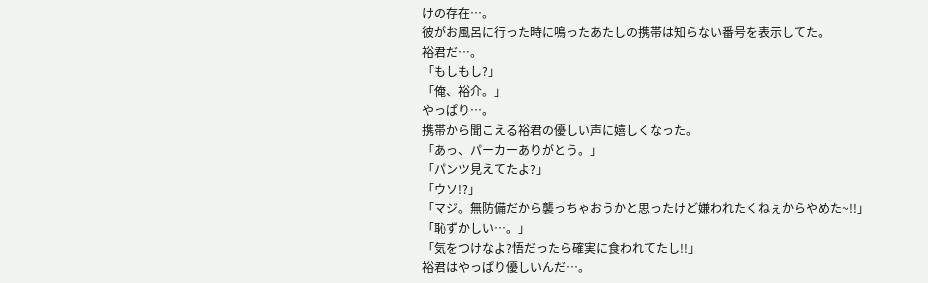けの存在…。
彼がお風呂に行った時に鳴ったあたしの携帯は知らない番号を表示してた。
裕君だ…。
「もしもし?」
「俺、裕介。」
やっぱり…。
携帯から聞こえる裕君の優しい声に嬉しくなった。
「あっ、パーカーありがとう。」
「パンツ見えてたよ?」
「ウソ!?」
「マジ。無防備だから襲っちゃおうかと思ったけど嫌われたくねぇからやめた~!!」
「恥ずかしい…。」
「気をつけなよ?悟だったら確実に食われてたし!!」
裕君はやっぱり優しいんだ…。